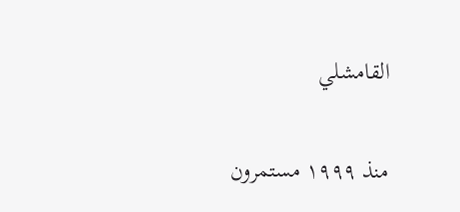القامشلي

منذ ١٩٩٩ مستمرون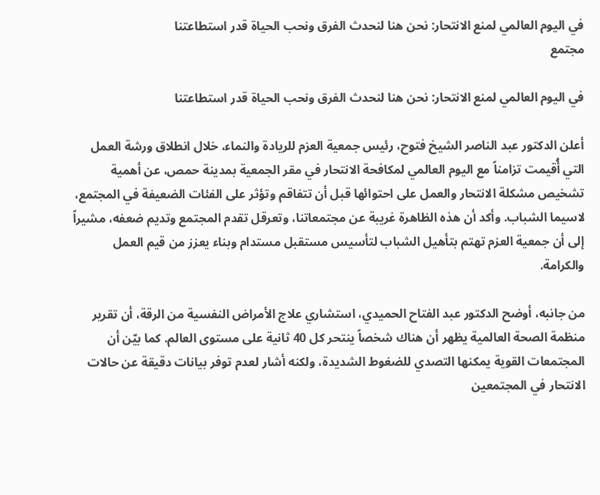في اليوم العالمي لمنع الانتحار: نحن هنا لنحدث الفرق ونحب الحياة قدر استطاعتنا
مجتمع

في اليوم العالمي لمنع الانتحار: نحن هنا لنحدث الفرق ونحب الحياة قدر استطاعتنا

أعلن الدكتور عبد الناصر الشيخ فتوح، رئيس جمعية العزم للريادة والنماء، خلال انطلاق ورشة العمل التي أُقيمت تزامناً مع اليوم العالمي لمكافحة الانتحار في مقر الجمعية بمدينة حمص، عن أهمية تشخيص مشكلة الانتحار والعمل على احتوائها قبل أن تتفاقم وتؤثر على الفئات الضعيفة في المجتمع، لاسيما الشباب. وأكد أن هذه الظاهرة غريبة عن مجتمعاتنا، وتعرقل تقدم المجتمع وتديم ضعفه، مشيراً إلى أن جمعية العزم تهتم بتأهيل الشباب لتأسيس مستقبل مستدام وبناء يعزز من قيم العمل والكرامة.

من جانبه، أوضح الدكتور عبد الفتاح الحميدي، استشاري علاج الأمراض النفسية من الرقة، أن تقرير منظمة الصحة العالمية يظهر أن هناك شخصاً ينتحر كل 40 ثانية على مستوى العالم. كما بيّن أن المجتمعات القوية يمكنها التصدي للضغوط الشديدة، ولكنه أشار لعدم توفر بيانات دقيقة عن حالات الانتحار في المجتمعين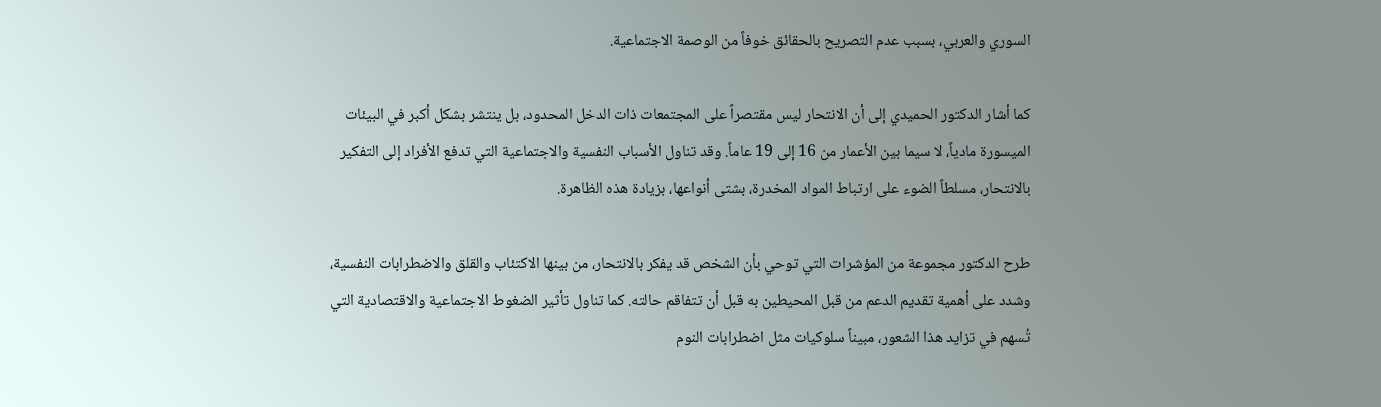السوري والعربي، بسبب عدم التصريح بالحقائق خوفاً من الوصمة الاجتماعية.

كما أشار الدكتور الحميدي إلى أن الانتحار ليس مقتصراً على المجتمعات ذات الدخل المحدود، بل ينتشر بشكل أكبر في البيئات الميسورة مادياً، لا سيما بين الأعمار من 16 إلى 19 عاماً. وقد تناول الأسباب النفسية والاجتماعية التي تدفع الأفراد إلى التفكير بالانتحار، مسلطاً الضوء على ارتباط المواد المخدرة، بشتى أنواعها، بزيادة هذه الظاهرة.

طرح الدكتور مجموعة من المؤشرات التي توحي بأن الشخص قد يفكر بالانتحار، من بينها الاكتئاب والقلق والاضطرابات النفسية، وشدد على أهمية تقديم الدعم من قبل المحيطين به قبل أن تتفاقم حالته. كما تناول تأثير الضغوط الاجتماعية والاقتصادية التي تُسهم في تزايد هذا الشعور، مبيناً سلوكيات مثل اضطرابات النوم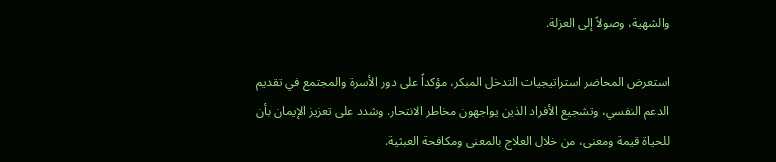والشهية، وصولاً إلى العزلة.

استعرض المحاضر استراتيجيات التدخل المبكر، مؤكداً على دور الأسرة والمجتمع في تقديم الدعم النفسي، وتشجيع الأفراد الذين يواجهون مخاطر الانتحار. وشدد على تعزيز الإيمان بأن للحياة قيمة ومعنى، من خلال العلاج بالمعنى ومكافحة العبثية.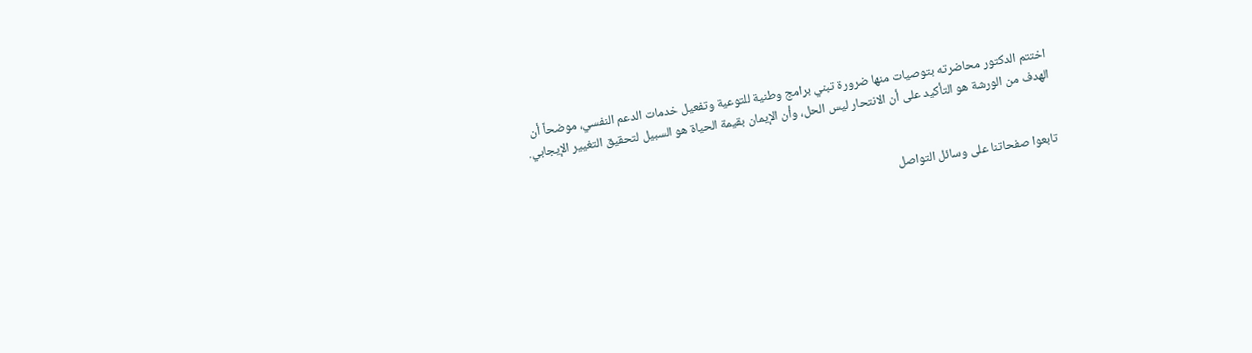اختتم الدكتور محاضرته بتوصيات منها ضرورة تبني برامج وطنية للتوعية وتفعيل خدمات الدعم النفسي، موضحاً أن الهدف من الورشة هو التأكيد على أن الانتحار ليس الحل، وأن الإيمان بقيمة الحياة هو السبيل لتحقيق التغيير الإيجابي.


تابعوا صفحاتنا على وسائل التواصل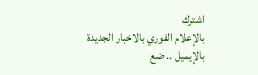اشترك
بالإعلام الفوري بالاخبار الجديدة بالإيميل .. ضع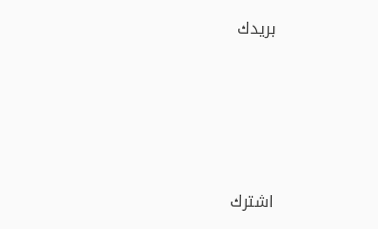بريدك






اشترك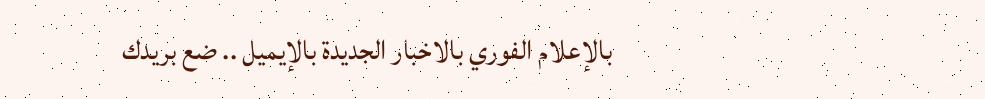بالإعلام الفوري بالاخبار الجديدة بالإيميل .. ضع بريدك